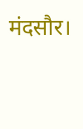मंदसौर।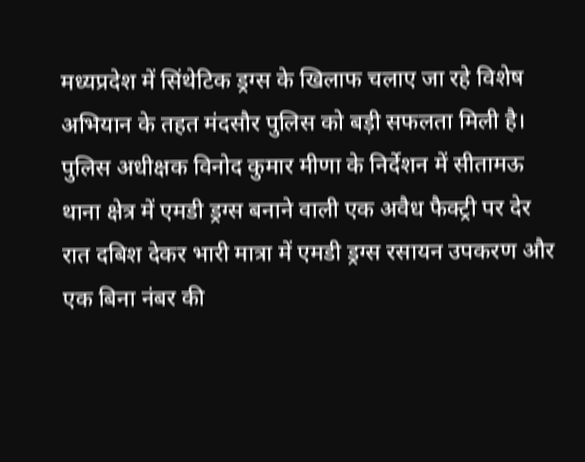मध्यप्रदेश में सिंथेटिक ड्रग्स के खिलाफ चलाए जा रहे विशेष अभियान के तहत मंदसौर पुलिस को बड़ी सफलता मिली है। पुलिस अधीक्षक विनोद कुमार मीणा के निर्देशन में सीतामऊ थाना क्षेत्र में एमडी ड्रग्स बनाने वाली एक अवैध फैक्ट्री पर देर रात दबिश देकर भारी मात्रा में एमडी ड्रग्स रसायन उपकरण और एक बिना नंबर की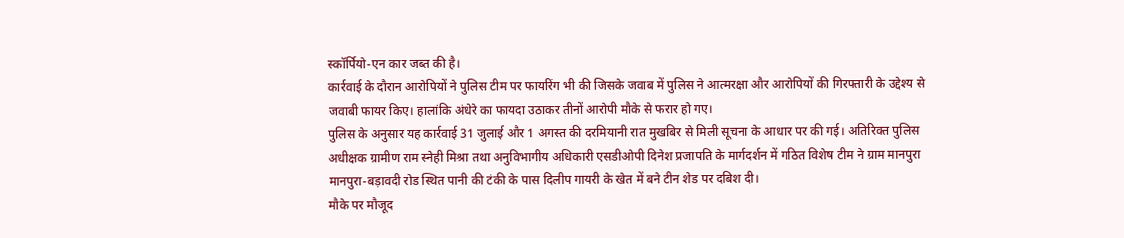स्कॉर्पियो-एन कार जब्त की है।
कार्रवाई के दौरान आरोपियों ने पुलिस टीम पर फायरिंग भी की जिसके जवाब में पुलिस ने आत्मरक्षा और आरोपियों की गिरफ्तारी के उद्देश्य से जवाबी फायर किए। हालांकि अंधेरे का फायदा उठाकर तीनों आरोपी मौके से फरार हो गए।
पुलिस के अनुसार यह कार्रवाई 31 जुलाई और 1 अगस्त की दरमियानी रात मुखबिर से मिली सूचना के आधार पर की गई। अतिरिक्त पुलिस अधीक्षक ग्रामीण राम स्नेही मिश्रा तथा अनुविभागीय अधिकारी एसडीओपी दिनेश प्रजापति के मार्गदर्शन में गठित विशेष टीम ने ग्राम मानपुरा मानपुरा-बड़ावदी रोड स्थित पानी की टंकी के पास दिलीप गायरी के खेत में बने टीन शेड पर दबिश दी।
मौके पर मौजूद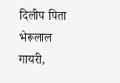दिलीप पिता भेरूलाल गायरी,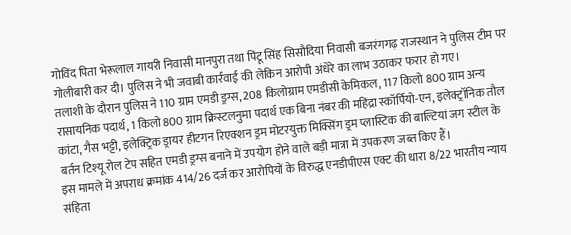गोविंद पिता भेरूलाल गायरी निवासी मानपुरा तथा पिंटू सिंह सिसौदिया निवासी बजरंगगढ़ राजस्थान ने पुलिस टीम पर गोलीबारी कर दी। पुलिस ने भी जवाबी कार्रवाई की लेकिन आरोपी अंधेरे का लाभ उठाकर फरार हो गए।
तलाशी के दौरान पुलिस ने 110 ग्राम एमडी ड्रग्स, 208 किलोग्राम एमडीसी केमिकल, 117 किलो 800 ग्राम अन्य रासायनिक पदार्थ, 1 किलो 800 ग्राम क्रिस्टलनुमा पदार्थ एक बिना नंबर की महिंद्रा स्कॉर्पियो-एन, इलेक्ट्रॉनिक तौल कांटा, गैस भट्टी, इलेक्ट्रिक ड्रायर हीटगन रिएक्शन ड्रम मोटरयुक्त मिक्सिंग ड्रम प्लास्टिक की बाल्टियां जग स्टील के बर्तन टिश्यू रोल टेप सहित एमडी ड्रग्स बनाने में उपयोग होने वाले बड़ी मात्रा में उपकरण जब्त किए हैं।
इस मामले में अपराध क्रमांक 414/26 दर्ज कर आरोपियों के विरुद्ध एनडीपीएस एक्ट की धारा 8/22 भारतीय न्याय संहिता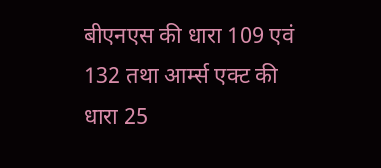बीएनएस की धारा 109 एवं 132 तथा आर्म्स एक्ट की धारा 25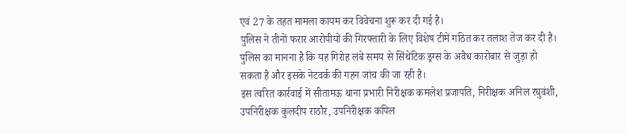एवं 27 के तहत मामला कायम कर विवेचना शुरू कर दी गई है।
पुलिस ने तीनों फरार आरोपीयों की गिरफ्तारी के लिए विशेष टीमें गठित कर तलाश तेज कर दी है। पुलिस का मानना है कि यह गिरोह लंबे समय से सिंथेटिक ड्रग्स के अवैध कारोबार से जुड़ा हो सकता है और इसके नेटवर्क की गहन जांच की जा रही है।
इस त्वरित कार्रवाई में सीतामऊ थाना प्रभारी निरीक्षक कमलेश प्रजापति, निरीक्षक अनिल रघुवंशी, उपनिरीक्षक कुलदीप राठौर, उपनिरीक्षक कपिल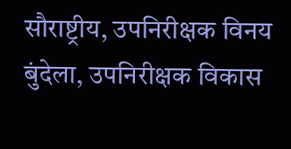सौराष्ट्रीय, उपनिरीक्षक विनय बुंदेला, उपनिरीक्षक विकास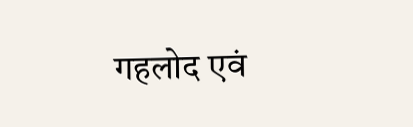गहलोद एवं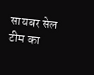सायबर सेल टीम का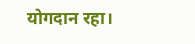योगदान रहा।